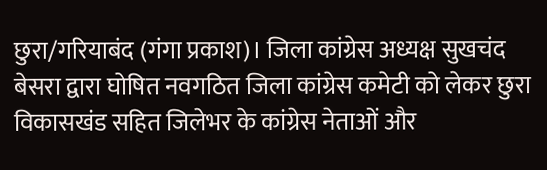छुरा/गरियाबंद (गंगा प्रकाश)। जिला कांग्रेस अध्यक्ष सुखचंद बेसरा द्वारा घोषित नवगठित जिला कांग्रेस कमेटी को लेकर छुरा विकासखंड सहित जिलेभर के कांग्रेस नेताओं और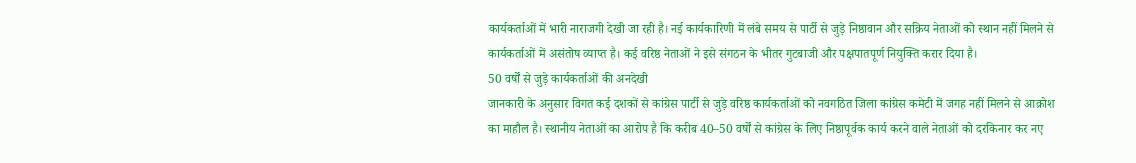कार्यकर्ताओं में भारी नाराजगी देखी जा रही है। नई कार्यकारिणी में लंबे समय से पार्टी से जुड़े निष्ठावान और सक्रिय नेताओं को स्थान नहीं मिलने से कार्यकर्ताओं में असंतोष व्याप्त है। कई वरिष्ठ नेताओं ने इसे संगठन के भीतर गुटबाजी और पक्षपातपूर्ण नियुक्ति करार दिया है।
50 वर्षों से जुड़े कार्यकर्ताओं की अनदेखी
जानकारी के अनुसार विगत कई दशकों से कांग्रेस पार्टी से जुड़े वरिष्ठ कार्यकर्ताओं को नवगठित जिला कांग्रेस कमेटी में जगह नहीं मिलने से आक्रोश का माहौल है। स्थानीय नेताओं का आरोप है कि करीब 40–50 वर्षों से कांग्रेस के लिए निष्ठापूर्वक कार्य करने वाले नेताओं को दरकिनार कर नए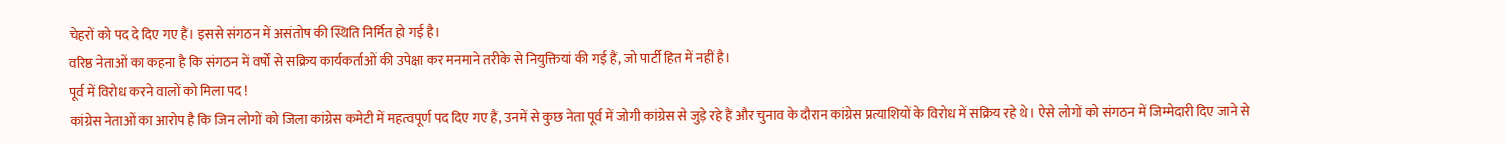चेहरों को पद दे दिए गए हैं। इससे संगठन में असंतोष की स्थिति निर्मित हो गई है।
वरिष्ठ नेताओं का कहना है कि संगठन में वर्षों से सक्रिय कार्यकर्ताओं की उपेक्षा कर मनमाने तरीके से नियुक्तियां की गई हैं, जो पार्टी हित में नहीं है।
पूर्व में विरोध करने वालों को मिला पद !
कांग्रेस नेताओं का आरोप है कि जिन लोगों को जिला कांग्रेस कमेटी में महत्वपूर्ण पद दिए गए हैं, उनमें से कुछ नेता पूर्व में जोगी कांग्रेस से जुड़े रहे हैं और चुनाव के दौरान कांग्रेस प्रत्याशियों के विरोध में सक्रिय रहे थे। ऐसे लोगों को संगठन में जिम्मेदारी दिए जाने से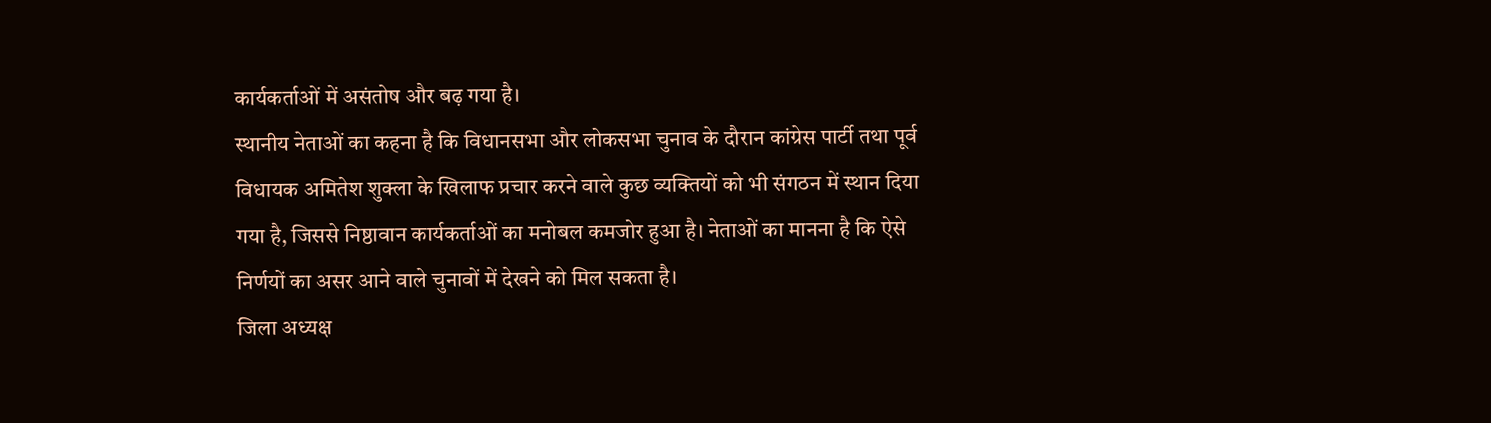कार्यकर्ताओं में असंतोष और बढ़ गया है।
स्थानीय नेताओं का कहना है कि विधानसभा और लोकसभा चुनाव के दौरान कांग्रेस पार्टी तथा पूर्व विधायक अमितेश शुक्ला के खिलाफ प्रचार करने वाले कुछ व्यक्तियों को भी संगठन में स्थान दिया गया है, जिससे निष्ठावान कार्यकर्ताओं का मनोबल कमजोर हुआ है। नेताओं का मानना है कि ऐसे निर्णयों का असर आने वाले चुनावों में देखने को मिल सकता है।
जिला अध्यक्ष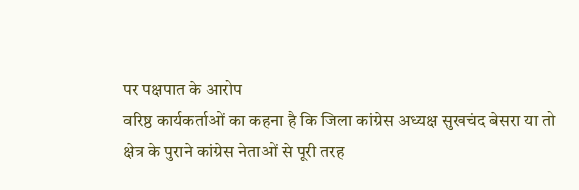पर पक्षपात के आरोप
वरिष्ठ कार्यकर्ताओं का कहना है कि जिला कांग्रेस अध्यक्ष सुखचंद बेसरा या तो क्षेत्र के पुराने कांग्रेस नेताओं से पूरी तरह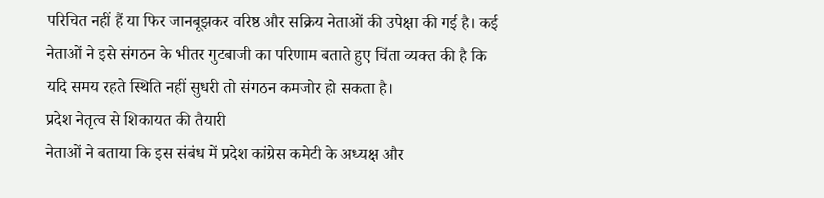परिचित नहीं हैं या फिर जानबूझकर वरिष्ठ और सक्रिय नेताओं की उपेक्षा की गई है। कई नेताओं ने इसे संगठन के भीतर गुटबाजी का परिणाम बताते हुए चिंता व्यक्त की है कि यदि समय रहते स्थिति नहीं सुधरी तो संगठन कमजोर हो सकता है।
प्रदेश नेतृत्व से शिकायत की तैयारी
नेताओं ने बताया कि इस संबंध में प्रदेश कांग्रेस कमेटी के अध्यक्ष और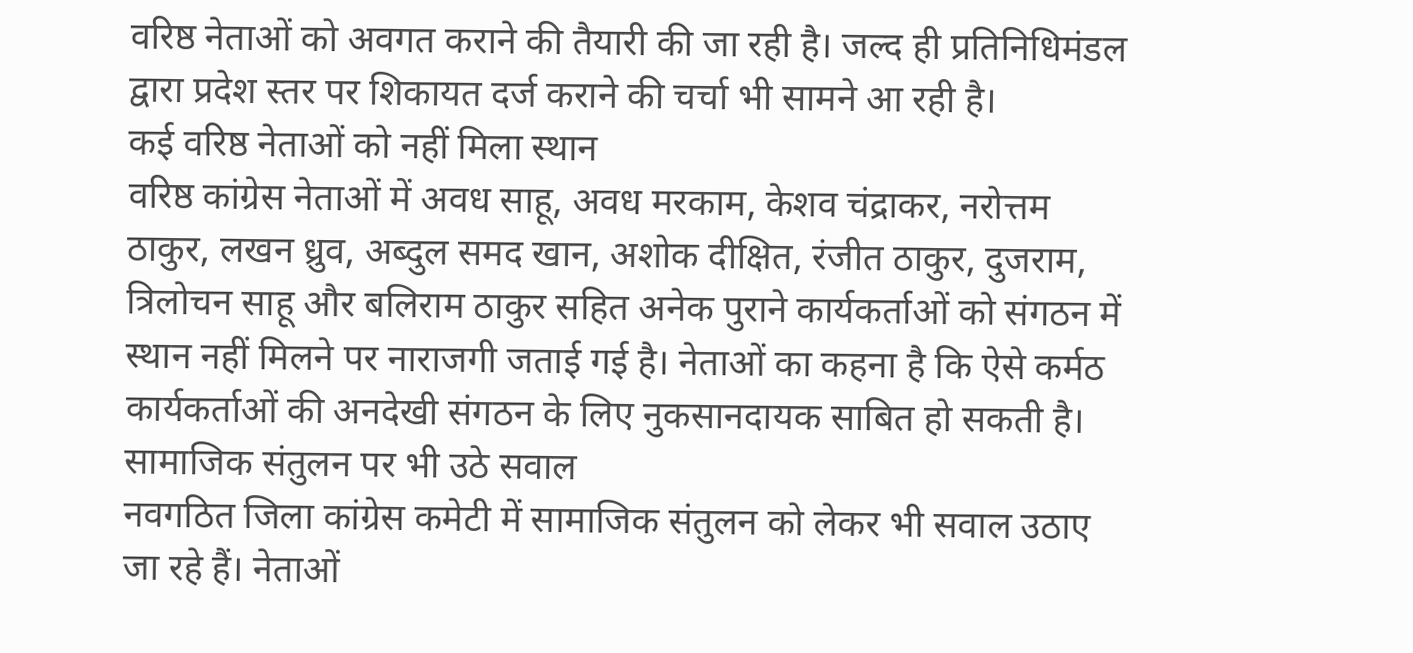वरिष्ठ नेताओं को अवगत कराने की तैयारी की जा रही है। जल्द ही प्रतिनिधिमंडल द्वारा प्रदेश स्तर पर शिकायत दर्ज कराने की चर्चा भी सामने आ रही है।
कई वरिष्ठ नेताओं को नहीं मिला स्थान
वरिष्ठ कांग्रेस नेताओं में अवध साहू, अवध मरकाम, केशव चंद्राकर, नरोत्तम ठाकुर, लखन ध्रुव, अब्दुल समद खान, अशोक दीक्षित, रंजीत ठाकुर, दुजराम, त्रिलोचन साहू और बलिराम ठाकुर सहित अनेक पुराने कार्यकर्ताओं को संगठन में स्थान नहीं मिलने पर नाराजगी जताई गई है। नेताओं का कहना है कि ऐसे कर्मठ कार्यकर्ताओं की अनदेखी संगठन के लिए नुकसानदायक साबित हो सकती है।
सामाजिक संतुलन पर भी उठे सवाल
नवगठित जिला कांग्रेस कमेटी में सामाजिक संतुलन को लेकर भी सवाल उठाए जा रहे हैं। नेताओं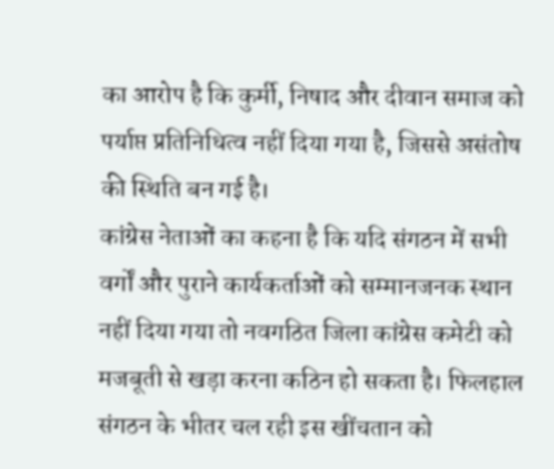का आरोप है कि कुर्मी, निषाद और दीवान समाज को पर्याप्त प्रतिनिधित्व नहीं दिया गया है, जिससे असंतोष की स्थिति बन गई है।
कांग्रेस नेताओं का कहना है कि यदि संगठन में सभी वर्गों और पुराने कार्यकर्ताओं को सम्मानजनक स्थान नहीं दिया गया तो नवगठित जिला कांग्रेस कमेटी को मजबूती से खड़ा करना कठिन हो सकता है। फिलहाल संगठन के भीतर चल रही इस खींचतान को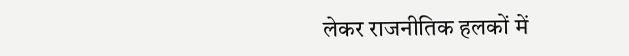लेकर राजनीतिक हलकों में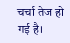चर्चा तेज हो गई है।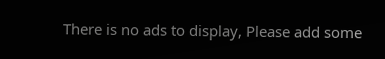There is no ads to display, Please add some